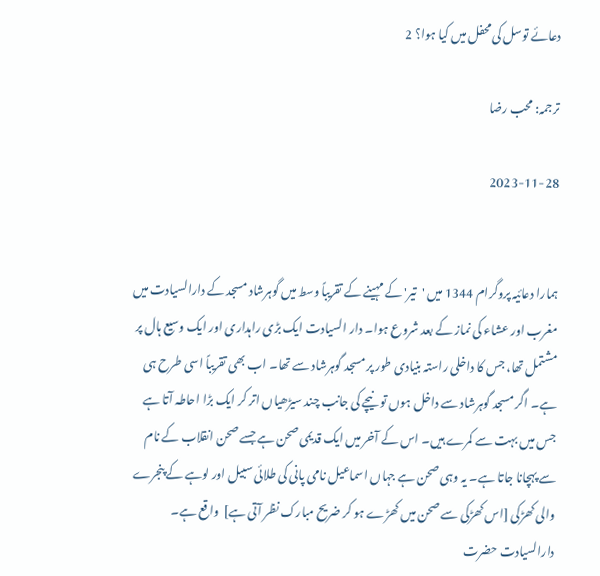دعائے توسل کی محفل میں کیا ہوا؟ 2

ترجمہ: محب رضا

2023-11-28


ہمارا دعائیہ پروگرام 1344 میں 'تیر' کے مہینے کے تقریباً وسط میں گوہرشاد مسجد کے دارالسیادت میں مغرب اور عشاء کی نماز کے بعد شروع ہوا۔ دار السیادت ایک بڑی راہداری اور ایک وسیع ہال پر مشتمل تھا، جس کا داخلی راستہ بنیادی طور پر مسجد گوہرشاد سے تھا۔ اب بھی تقریباً اسی طرح ہی ہے۔ اگر مسجد گوہرشاد سے داخل ہوں تو نیچے کی جانب چند سیڑھیاں اتر کر ایک بڑا احاطہ آتا ہے جس میں بہت سے کمرے ہیں۔ اس کے آخر میں ایک قدیمی صحن ہے جسے صحن انقلاب کے نام سے پہچانا جاتا ہے۔ یہ وہی صحن ہے جہاں اسماعیل نامی پانی کی طلائی سبیل اور لوہے کے پنجرے والی کھڑکی [اس کھڑکی سے صحن میں کھڑے ہو کر ضریح مبارک نظر آتی ہے]  واقع ہے۔ دارالسیادت حضرت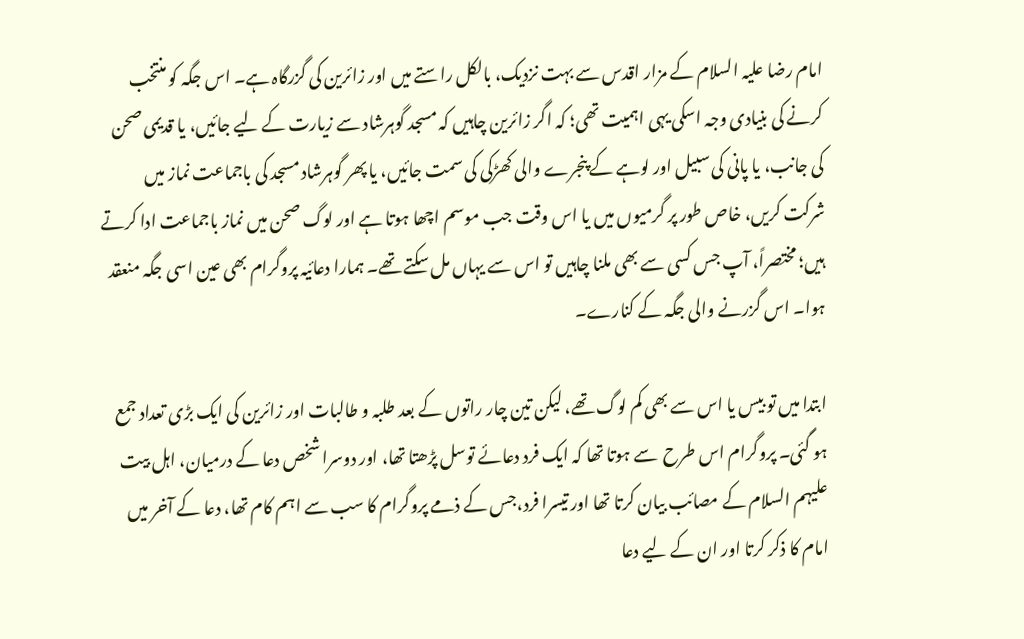امام رضا علیہ السلام کے مزار اقدس سے بہت نزدیک، بالکل راستے میں اور زائرین کی گزرگاہ ہے۔ اس جگہ کو منتخب کرنے کی بنیادی وجہ اسکی یہی اہمیت تھی؛ کہ اگر زائرین چاہیں کہ مسجد گوہرشاد سے زیارت کے لیے جائیں، یا قدیمی صحن کی جانب، یا پانی کی سبیل اور لوہے کے پنجرے والی کھڑکی کی سمت جائیں، یا پھر گوہرشاد مسجد کی باجماعت نماز میں شرکت کریں، خاص طور پر گرمیوں میں یا اس وقت جب موسم اچھا ہوتا ہے اور لوگ صحن میں نماز باجماعت ادا کرتے ہیں؛ مختصراً، آپ جس کسی سے بھی ملنا چاہیں تو اس سے یہاں مل سکتے تھے۔ ہمارا دعائیہ پروگرام بھی عین اسی جگہ منعقد ہوا۔ اس گزرنے والی جگہ کے کنارے۔

ابتدا میں تو بیس یا اس سے بھی کم لوگ تھے، لیکن تین چار راتوں کے بعد طلبہ و طالبات اور زائرین کی ایک بڑی تعداد جمع ہو گئی۔ پروگرام اس طرح  سے ہوتا تھا کہ ایک فرد دعائے توسل پڑھتا تھا، اور دوسرا شخص دعا کے درمیان، اہل بیت علیہم السلام کے مصائب بیان کرتا تھا اور تیسرا فرد،جس کے ذمے پروگرام کا سب سے اہم کام تھا، دعا کے آخر میں امام کا ذکر کرتا اور ان کے لیے دعا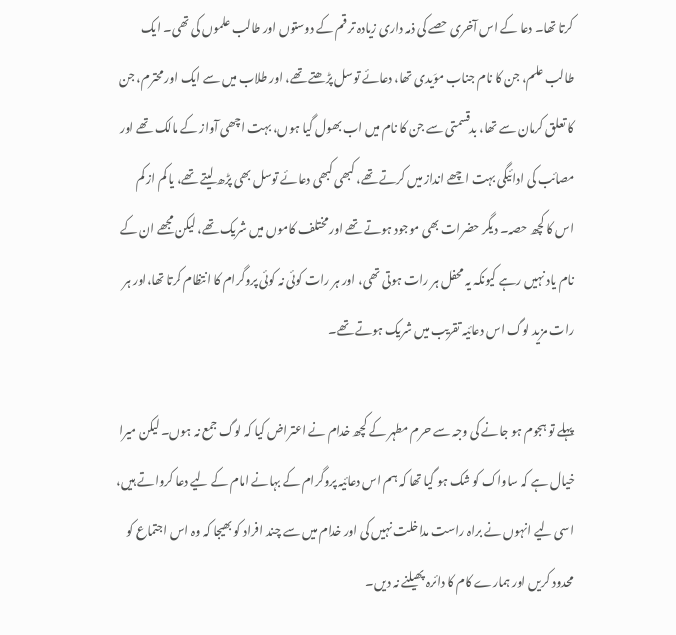کرتا تھا۔ دعا کے اس آخری حصے کی ذمہ داری زیادہ تر قم کے دوستوں اور طالب علموں کی تھی۔ ایک طالب علم، جن کا نام جناب موَیدی تھا، دعائے توسل پڑھتے تھے، اور طلاب میں سے ایک اور محترم، جن کا تعلق کرمان سے تھا، بدقسمتی سے جن کا نام میں اب بھول گیا ہوں، بہت اچھی آواز کے مالک تھے اور مصائب کی ادائیگی بہت اچھے انداز میں کرتے تھے، کبھی کبھی دعائے توسل بھی پڑھ لیتے تھے، یا کم از کم اس کا کچھ حصہ۔ دیگر حضرات بھی موجود ہوتے تھے اور مختلف کاموں میں شریک تھے، لیکن مجھے ان کے نام یاد نہیں رہے کیونکہ یہ محفل ہر رات ہوتی تھی، اور ہر رات کوئی نہ کوئی پروگرام کا انتظام کرتا تھا،اور ہر رات مزید لوگ اس دعائیہ تقریب میں شریک ہوتے تھے۔

پہلے تو ہجوم ہو جانے کی وجہ سے حرم مطہر کے کچھ خدام نے اعتراض کیا کہ لوگ جمع نہ ہوں۔ لیکن میرا خیال ہے کہ ساواک کو شک ہو گیا تھا کہ ہم اس دعائیہ پروگرام کے بہانے امام کے لیے دعا کرواتے ہیں، اسی لیے انہوں نے براہ راست مداخلت نہیں کی اور خدام میں سے چند افراد کو بھیجا کہ وہ اس اجتماع کو محدود کریں اور ہمارے کام کا دائرہ پھیلنے نہ دیں۔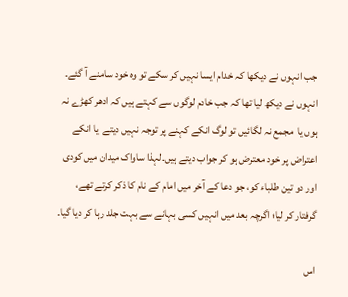جب انہوں نے دیکھا کہ خدام ایسا نہیں کر سکے تو وہ خود سامنے آ گئے۔ انہوں نے دیکھ لیا تھا کہ جب خادم لوگوں سے کہتے ہیں کہ ادھر کھڑے نہ ہوں یا  مجمع نہ لگائیں تو لوگ انکے کہنے پر توجہ نہیں دیتے  یا انکے اعتراض پر خود معترض ہو کر جواب دیتے ہیں۔لہذا ساواک میدان میں کودی اور دو تین طلباء کو، جو دعا کے آخر میں امام کے نام کا ذکر کرتے تھے، گرفتار کر لیا؛ اگرچہ بعد میں انہیں کسی بہانے سے بہت جلد رہا کر دیا گیا۔

اس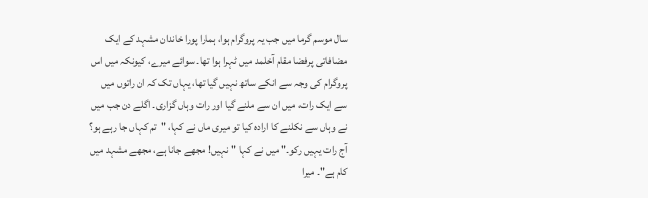سال موسم گرما میں جب یہ پروگرام ہوا، ہمارا پورا خاندان مشہد کے ایک مضافاتی پرفضا مقام آخلمد میں ٹہرا ہوا تھا۔ سوائے میرے، کیونکہ میں اس پروگرام کی وجہ سے انکے ساتھ نہیں گیا تھا، یہاں تک کہ ان راتوں میں سے ایک رات، میں ان سے ملنے گیا اور رات وہاں گزاری۔ اگلے دن جب میں نے وہاں سے نکلنے کا ارادہ کیا تو میری ماں نے کہا، "تم کہاں جا رہے ہو؟ آج رات یہیں رکو۔" میں نے کہا "نہیں! مجھے جانا ہے، مجھے مشہد میں کام ہے"۔ میرا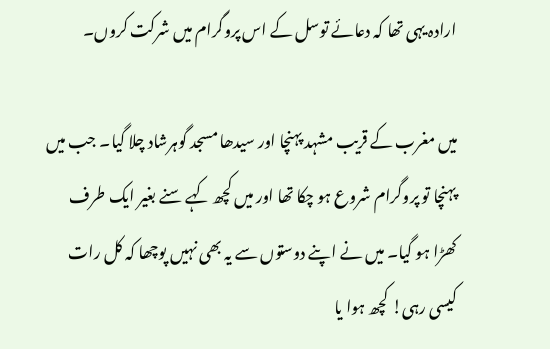ارادہ یہی تھا کہ دعائے توسل کے اس پروگرام میں شرکت کروں۔

میں مغرب کے قریب مشہد پہنچا اور سیدھا مسجد گوہرشاد چلا گیا۔ جب میں پہنچا تو پروگرام شروع ہو چکا تھا اور میں کچھ کہے سنے بغیر ایک طرف کھڑا ہو گیا۔ میں نے اپنے دوستوں سے یہ بھی نہیں پوچھا کہ کل رات کیسی رہی! کچھ ہوا یا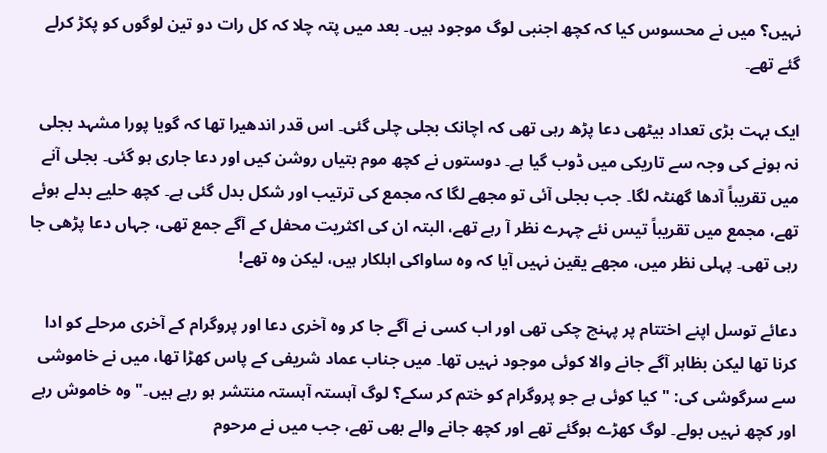نہیں؟ میں نے محسوس کیا کہ کچھ اجنبی لوگ موجود ہیں۔ بعد میں پتہ چلا کہ کل رات دو تین لوگوں کو پکڑ کرلے گئے تھے۔

ایک بہت بڑی تعداد بیٹھی دعا پڑھ رہی تھی کہ اچانک بجلی چلی گئی۔ اس قدر اندھیرا تھا کہ گویا پورا مشہد بجلی نہ ہونے کی وجہ سے تاریکی میں ڈوب گیا ہے۔ دوستوں نے کچھ موم بتیاں روشن کیں اور دعا جاری ہو گئی۔ بجلی آنے میں تقریباً آدھا گھنٹہ لگا۔ جب بجلی آئی تو مجھے لگا کہ مجمع کی ترتیب اور شکل بدل گئی ہے۔ کچھ حلیے بدلے ہوئے تھے، مجمع میں تقریباً تیس نئے چہرے نظر آ رہے تھے، البتہ ان کی اکثریت محفل کے آگے جمع تھی، جہاں دعا پڑھی جا رہی تھی۔ پہلی نظر میں، مجھے یقین نہیں آیا کہ وہ ساواکی اہلکار ہیں، لیکن وہ تھے!

دعائے توسل اپنے اختتام پر پہنچ چکی تھی اور اب کسی نے آگے جا کر وہ آخری دعا اور پروگرام کے آخری مرحلے کو ادا کرنا تھا لیکن بظاہر آگے جانے والا کوئی موجود نہیں تھا۔ میں جناب عماد شریفی کے پاس کھڑا تھا، میں نے خاموشی سے سرگوشی کی: "کیا کوئی ہے جو پروگرام کو ختم کر سکے؟ لوگ آہستہ آہستہ منتشر ہو رہے ہیں۔" وہ خاموش رہے اور کچھ نہیں بولے۔ لوگ کھڑے ہوگئے تھے اور کچھ جانے والے بھی تھے، جب میں نے مرحوم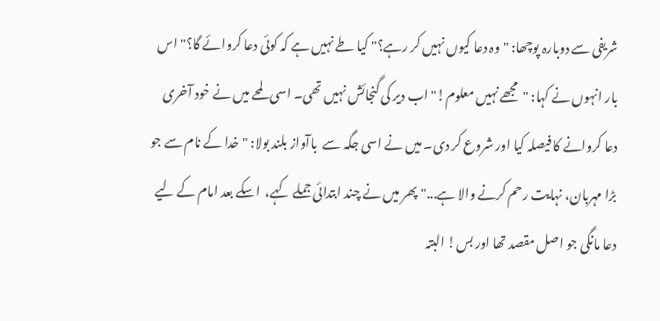شریفی سے دوبارہ پوچھا: "وہ دعا کیوں نہیں کر رہے؟" کیا طے نہیں ہے کہ کوئی دعا کروائے گا؟" اس بار انہوں نے کہا: "مجھے نہیں معلوم!" اب دیر کی گنجائش نہیں تھی۔ اسی لمحے میں نے خود آخری دعا کروانے کا فیصلہ کیا اور شروع کر دی۔ میں نے اسی جگہ سے  باآواز بلند بولا: "خدا کے نام سے جو بڑا مہربان، نہایت رحم کرنے والا ہے..." پھر میں نے چند ابتدائی جملے کہے،  اسکے بعد امام کے لیے دعا مانگی جو اصل مقصد تھا اور بس! البتہ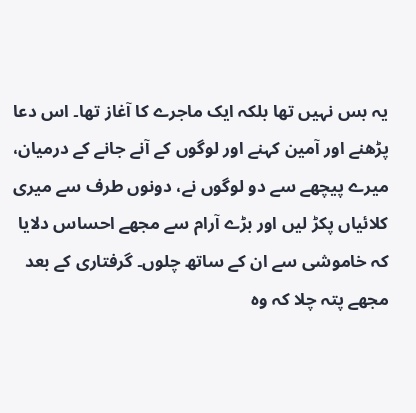یہ بس نہیں تھا بلکہ ایک ماجرے کا آغاز تھا۔ اس دعا پڑھنے اور آمین کہنے اور لوگوں کے آنے جانے کے درمیان، میرے پیچھے سے دو لوگوں نے، دونوں طرف سے میری کلائیاں پکڑ لیں اور بڑے آرام سے مجھے احساس دلایا کہ خاموشی سے ان کے ساتھ چلوں۔ گرفتاری کے بعد مجھے پتہ چلا کہ وہ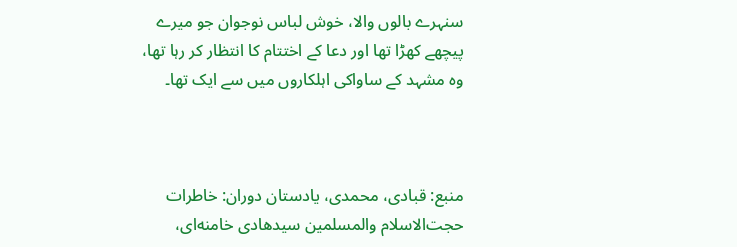سنہرے بالوں والا، خوش لباس نوجوان جو میرے پیچھے کھڑا تھا اور دعا کے اختتام کا انتظار کر رہا تھا، وہ مشہد کے ساواکی اہلکاروں میں سے ایک تھا۔



منبع: قبادی، محمدی، یادستان دوران: خاطرات حجت‌الاسلام والمسلمین سیدهادی خامنه‌ای،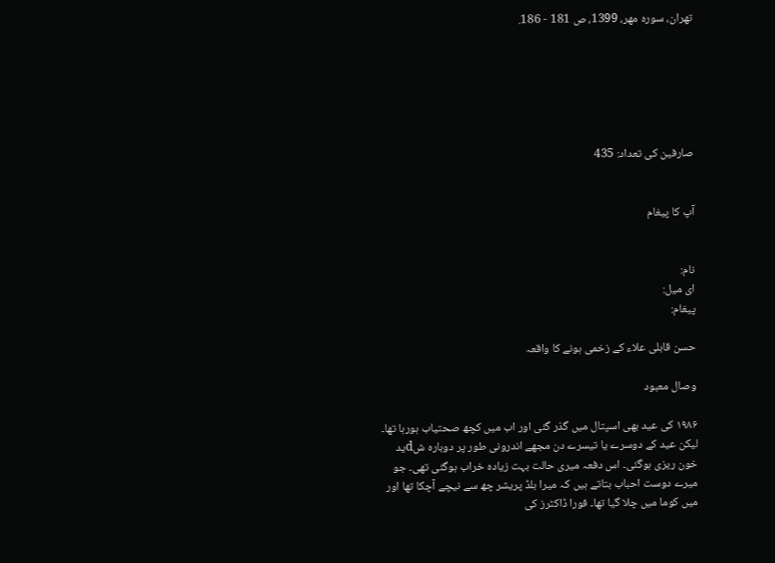تهران، سوره مهر، 1399، ص 181 - 186.






صارفین کی تعداد: 435


آپ کا پیغام


نام:
ای میل:
پیغام:

حسن قابلی علاء کے زخمی ہونے کا واقعہ

وصال معبود

۱۹۸۶ کی عید بھی اسپتال میں گذر گئی اور اب میں کچھ صحتیاب ہورہا تھا۔ لیکن عید کے دوسرے یا تیسرے دن مجھے اندرونی طور پر دوبارہ شdید خون ریزی ہوگئی۔ اس دفعہ میری حالت بہت زیادہ خراب ہوگئی تھی۔ جو میرے دوست احباب بتاتے ہیں کہ میرا بلڈ پریشر چھ سے نیچے آچکا تھا اور میں کوما میں چلا گیا تھا۔ فورا ڈاکٹرز کی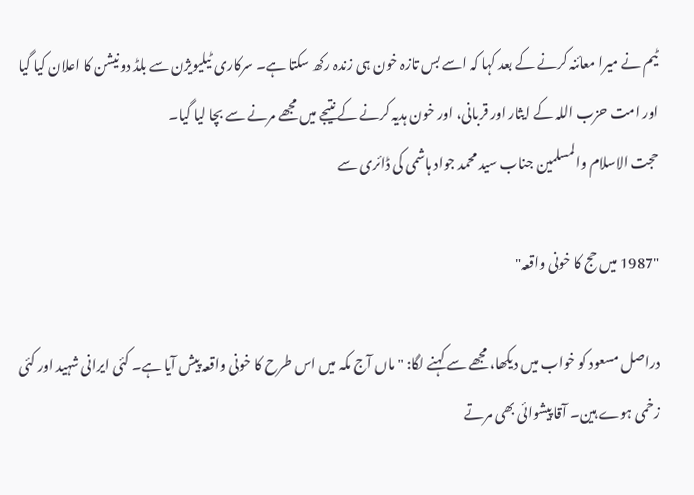ٹیم نے میرا معائنہ کرنے کے بعد کہا کہ اسے بس تازہ خون ہی زندہ رکھ سکتا ہے۔ سرکاری ٹیلیویژن سے بلڈ دونیشن کا اعلان کیا گیا اور امت حزب اللہ کے ایثار اور قربانی، اور خون ہدیہ کرنے کے نتیجے میں مجھے مرنے سے بچا لیا گیا۔
حجت الاسلام والمسلمین جناب سید محمد جواد ہاشمی کی ڈائری سے

"1987 میں حج کا خونی واقعہ"

دراصل مسعود کو خواب میں دیکھا، مجھے سے کہنے لگا: "ماں آج مکہ میں اس طرح کا خونی واقعہ پیش آیا ہے۔ کئی ایرانی شہید اور کئی زخمی ہوے ہین۔ آقا پیشوائی بھی مرتے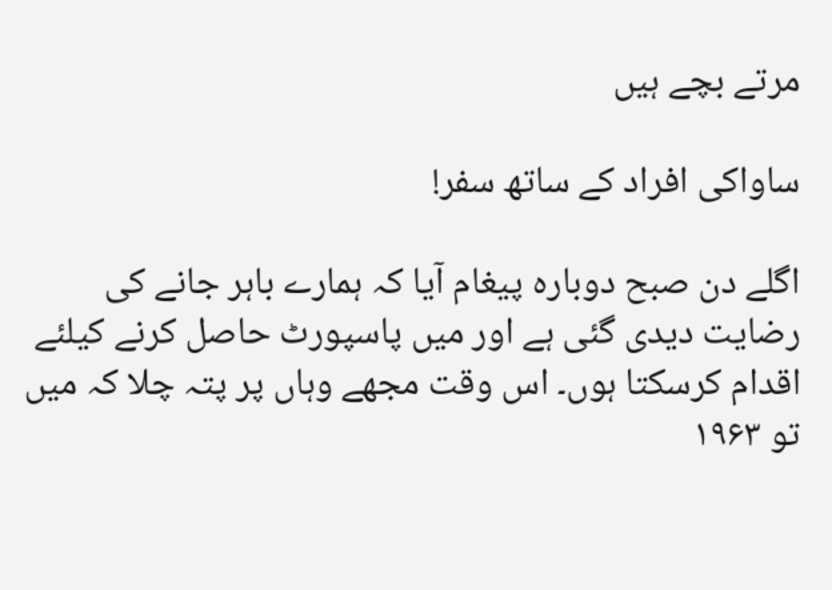مرتے بچے ہیں

ساواکی افراد کے ساتھ سفر!

اگلے دن صبح دوبارہ پیغام آیا کہ ہمارے باہر جانے کی رضایت دیدی گئی ہے اور میں پاسپورٹ حاصل کرنے کیلئے اقدام کرسکتا ہوں۔ اس وقت مجھے وہاں پر پتہ چلا کہ میں تو ۱۹۶۳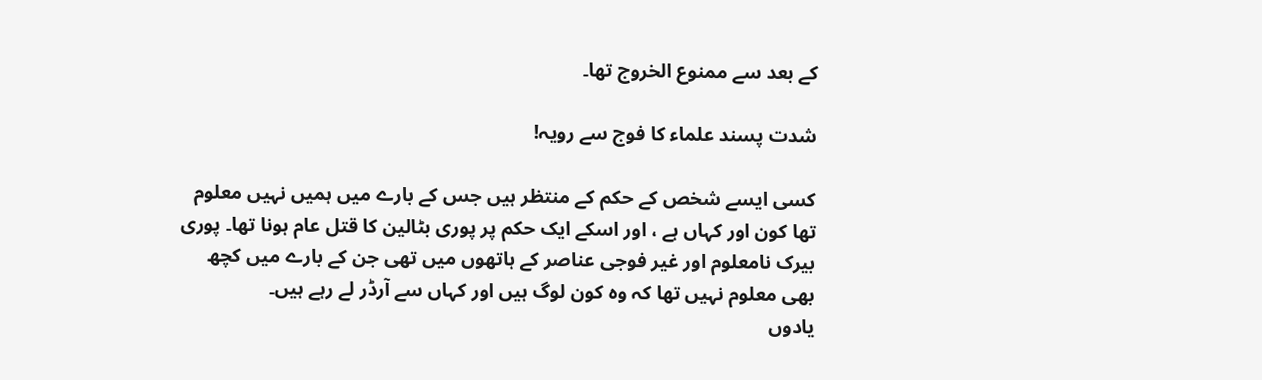کے بعد سے ممنوع الخروج تھا۔

شدت پسند علماء کا فوج سے رویہ!

کسی ایسے شخص کے حکم کے منتظر ہیں جس کے بارے میں ہمیں نہیں معلوم تھا کون اور کہاں ہے ، اور اسکے ایک حکم پر پوری بٹالین کا قتل عام ہونا تھا۔ پوری بیرک نامعلوم اور غیر فوجی عناصر کے ہاتھوں میں تھی جن کے بارے میں کچھ بھی معلوم نہیں تھا کہ وہ کون لوگ ہیں اور کہاں سے آرڈر لے رہے ہیں۔
یادوں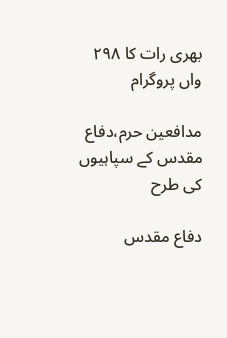بھری رات کا ۲۹۸ واں پروگرام

مدافعین حرم،دفاع مقدس کے سپاہیوں کی طرح

دفاع مقدس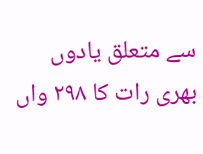سے متعلق یادوں بھری رات کا ۲۹۸ واں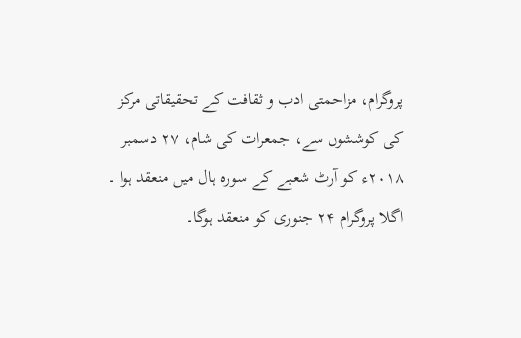پروگرام، مزاحمتی ادب و ثقافت کے تحقیقاتی مرکز کی کوششوں سے، جمعرات کی شام، ۲۷ دسمبر ۲۰۱۸ء کو آرٹ شعبے کے سورہ ہال میں منعقد ہوا ۔ اگلا پروگرام ۲۴ جنوری کو منعقد ہوگا۔